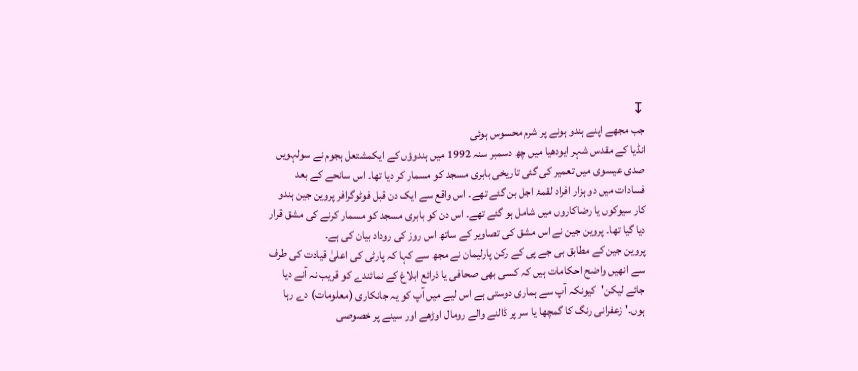↧
جب مجھے اپنے ہندو ہونے پر شرم محسوس ہوئی
انڈیا کے مقدس شہر ایودھیا میں چھ دسمبر سنہ 1992 میں ہندوؤں کے ایکمشتعل ہجوم نے سولہویں صدی عیسوی میں تعمیر کی گئی تاریخی بابری مسجد کو مسمار کر دیا تھا۔ اس سانحے کے بعد فسادات میں دو ہزار افراد لقمۂ اجل بن گئے تھے۔ اس واقع سے ایک دن قبل فوٹوگرافر پروین جین ہندو کار سیوکوں یا رضاکاروں میں شامل ہو گئے تھے۔ اس دن کو بابری مسجد کو مسمار کرنے کی مشق قرار دیا گیا تھا۔ پروین جین نے اس مشق کی تصاویر کے ساتھ اس روز کی روداد بیان کی ہے۔
پروین جین کے مطابق بی جے پی کے رکن پارلیمان نے مجھ سے کہا کہ پارٹی کی اعلیٰ قیادت کی طرف سے انھیں واضح احکامات ہیں کہ کسی بھی صحافی یا ذرائع ابلاغ کے نمائندے کو قریب نہ آنے دیا جائے لیکن'کیونکہ آپ سے ہماری دوستی ہے اس لیے میں آپ کو یہ جانکاری (معلومات) دے رہا ہوں۔' زعفرانی رنگ کا گمچھا یا سر پر ڈالنے والے رومال اوڑھے اور سینے پر خصوصی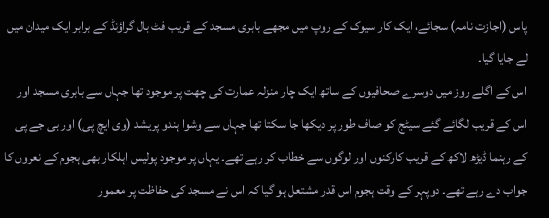پاس (اجازت نامہ) سجائے، ایک کار سیوک کے روپ میں مجھے بابری مسجد کے قریب فٹ بال گراؤنڈ کے برابر ایک میدان میں لے جایا گیا۔
اس کے اگلے روز میں دوسرے صحافیوں کے ساتھ ایک چار منزلہ عمارت کی چھت پر موجود تھا جہاں سے بابری مسجد اور اس کے قریب لگائے گئے سیٹج کو صاف طور پر دیکھا جا سکتا تھا جہاں سے وشوا ہندو پریشد (وی ایچ پی) اور بی جے پی کے رہنما ڈیڑھ لاکھ کے قریب کارکنوں اور لوگوں سے خطاب کر رہے تھے۔ یہاں پر موجود پولیس اہلکار بھی ہجوم کے نعروں کا جواب دے رہے تھے۔ دوپہر کے وقت ہجوم اس قدر مشتعل ہو گیا کہ اس نے مسجد کی حفاظت پر معمور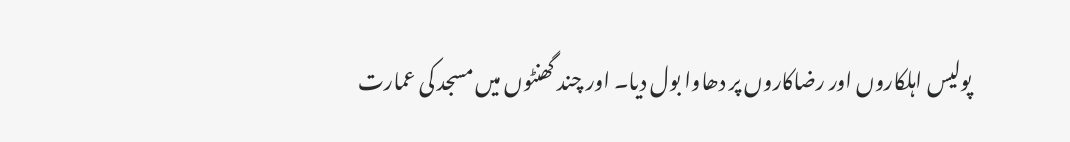پولیس اہلکاروں اور رضاکاروں پر دھاوا بول دیا۔ اور چند گھنٹوں میں مسجد کی عمارت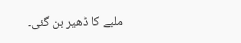ملبے کا ڈھیر بن گئی۔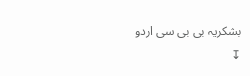بشکریہ بی بی سی اردو
↧